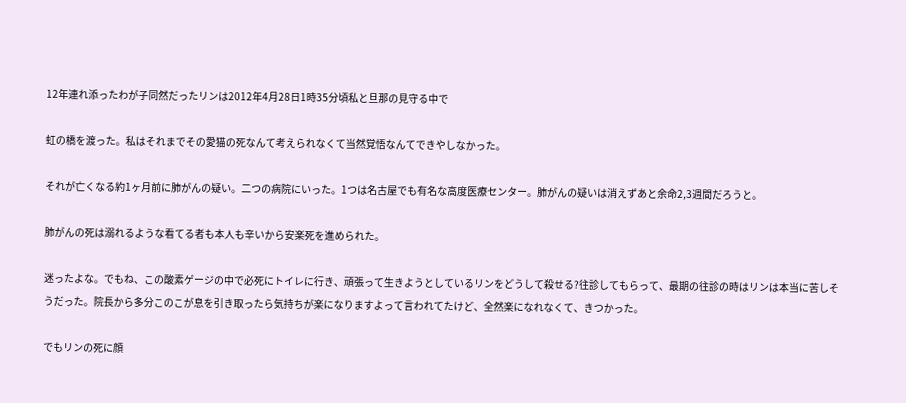12年連れ添ったわが子同然だったリンは2012年4月28日1時35分頃私と旦那の見守る中で

虹の橋を渡った。私はそれまでその愛猫の死なんて考えられなくて当然覚悟なんてできやしなかった。

それが亡くなる約1ヶ月前に肺がんの疑い。二つの病院にいった。1つは名古屋でも有名な高度医療センター。肺がんの疑いは消えずあと余命2,3週間だろうと。

肺がんの死は溺れるような看てる者も本人も辛いから安楽死を進められた。

迷ったよな。でもね、この酸素ゲージの中で必死にトイレに行き、頑張って生きようとしているリンをどうして殺せる?往診してもらって、最期の往診の時はリンは本当に苦しそうだった。院長から多分このこが息を引き取ったら気持ちが楽になりますよって言われてたけど、全然楽になれなくて、きつかった。

でもリンの死に顔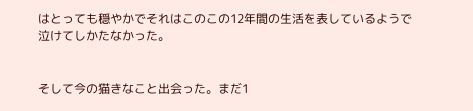はとっても穏やかでそれはこのこの12年間の生活を表しているようで泣けてしかたなかった。


そして今の猫きなこと出会った。まだ1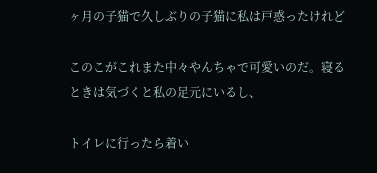ヶ月の子猫で久しぶりの子猫に私は戸惑ったけれど

このこがこれまた中々やんちゃで可愛いのだ。寝るときは気づくと私の足元にいるし、

トイレに行ったら着い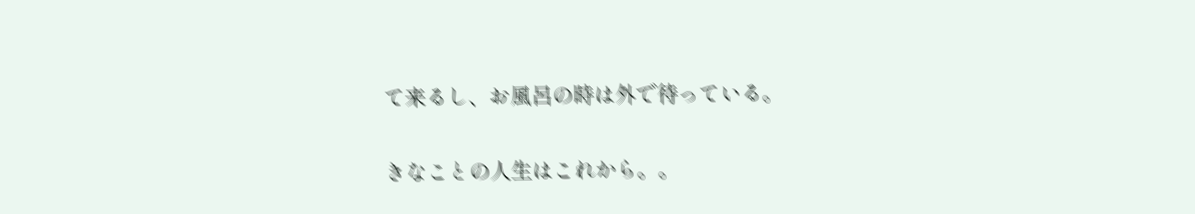て来るし、お風呂の時は外で待っている。

きなことの人生はこれから。。